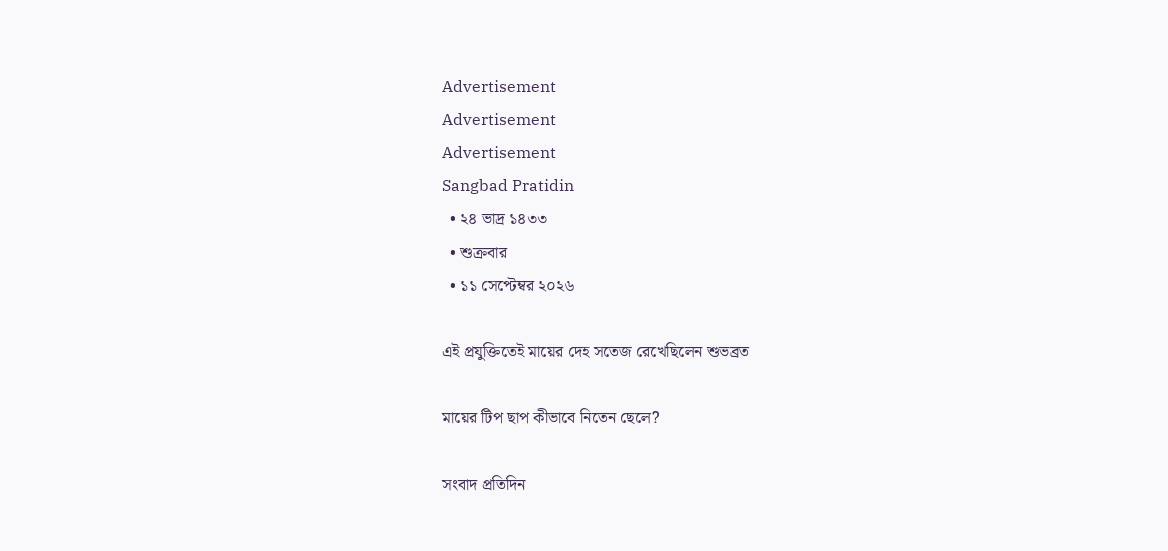Advertisement
Advertisement
Advertisement
Sangbad Pratidin
  • ২৪ ভাদ্র ১৪৩৩
  • শুক্রবার
  • ১১ সেপ্টেম্বর ২০২৬

এই প্রযুক্তিতেই মায়ের দেহ সতেজ রেখেছিলেন শুভব্রত

মায়ের টিপ ছাপ কীভাবে নিতেন ছেলে?

সংবাদ প্রতিদিন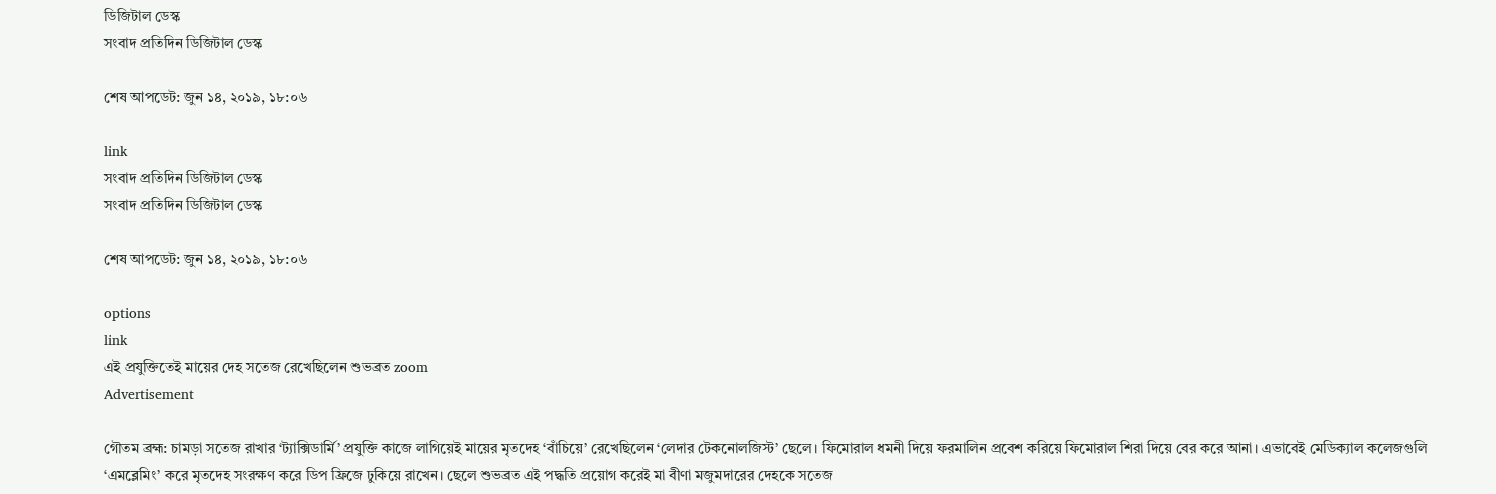ডিজিটাল ডেস্ক
সংবাদ প্রতিদিন ডিজিটাল ডেস্ক

শেষ আপডেট: জুন ১৪, ২০১৯, ১৮:০৬

link
সংবাদ প্রতিদিন ডিজিটাল ডেস্ক
সংবাদ প্রতিদিন ডিজিটাল ডেস্ক

শেষ আপডেট: জুন ১৪, ২০১৯, ১৮:০৬

options
link
এই প্রযুক্তিতেই মায়ের দেহ সতেজ রেখেছিলেন শুভব্রত zoom
Advertisement

গৌতম ব্রহ্ম: চামড়া সতেজ রাখার ‘ট্যাক্সিডার্মি’ প্রযুক্তি কাজে লাগিয়েই মায়ের মৃতদেহ ‘বাঁচিয়ে’ রেখেছিলেন ‘লেদার টেকনোলজিস্ট’ ছেলে। ফিমোরাল ধমনী দিয়ে ফরমালিন প্রবেশ করিয়ে ফিমোরাল শিরা দিয়ে বের করে আনা। এভাবেই মেডিক্যাল কলেজগুলি ‘এমব্লেমিং’ করে মৃতদেহ সংরক্ষণ করে ডিপ ফ্রিজে ঢুকিয়ে রাখেন। ছেলে শুভব্রত এই পদ্ধতি প্রয়োগ করেই মা বীণা মজুমদারের দেহকে সতেজ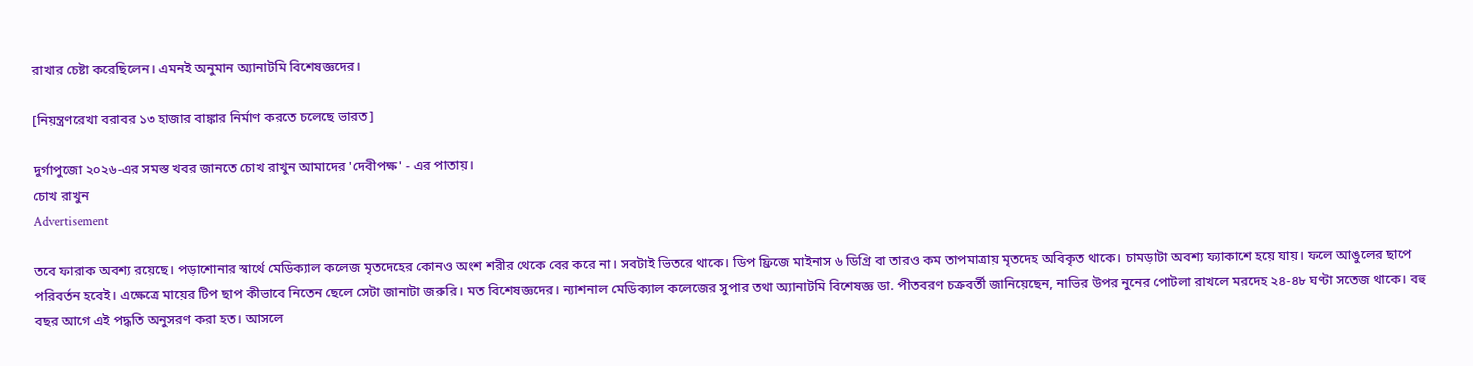রাখার চেষ্টা করেছিলেন। এমনই অনুমান অ্যানাটমি বিশেষজ্ঞদের।

[নিয়ন্ত্রণরেখা বরাবর ১৩ হাজার বাঙ্কার নির্মাণ করতে চলেছে ভারত]

দুর্গাপুজো ২০২৬-এর সমস্ত খবর জানতে চোখ রাখুন আমাদের 'দেবীপক্ষ' - এর পাতায়।
চোখ রাখুন
Advertisement

তবে ফারাক অবশ্য রয়েছে। পড়াশোনার স্বার্থে মেডিক্যাল কলেজ মৃতদেহের কোনও অংশ শরীর থেকে বের করে না। সবটাই ভিতরে থাকে। ডিপ ফ্রিজে মাইনাস ৬ ডিগ্রি বা তারও কম তাপমাত্রায় মৃতদেহ অবিকৃত থাকে। চামড়াটা অবশ্য ফ্যাকাশে হয়ে যায়। ফলে আঙুলের ছাপে পরিবর্তন হবেই। এক্ষেত্রে মায়ের টিপ ছাপ কীভাবে নিতেন ছেলে সেটা জানাটা জরুরি। মত বিশেষজ্ঞদের। ন্যাশনাল মেডিক্যাল কলেজের সুপার তথা অ্যানাটমি বিশেষজ্ঞ ডা. পীতবরণ চক্রবর্তী জানিয়েছেন, নাভির উপর নুনের পোটলা রাখলে মরদেহ ২৪-৪৮ ঘণ্টা সতেজ থাকে। বহু বছর আগে এই পদ্ধতি অনুসরণ করা হত। আসলে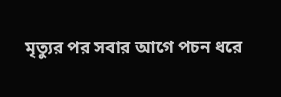মৃত্যুর পর সবার আগে পচন ধরে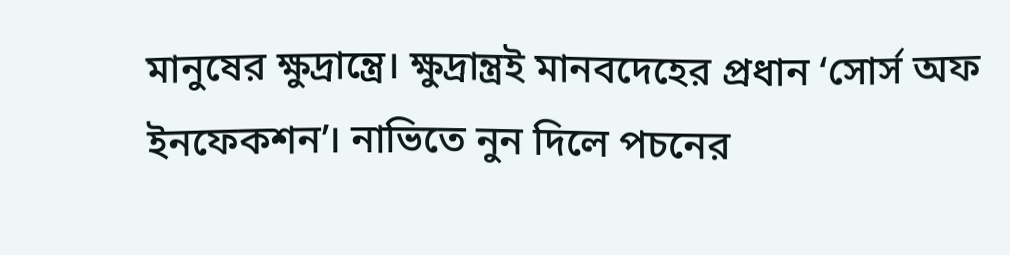মানুষের ক্ষুদ্রান্ত্রে। ক্ষুদ্রান্ত্রই মানবদেহের প্রধান ‘সোর্স অফ ইনফেকশন’। নাভিতে নুন দিলে পচনের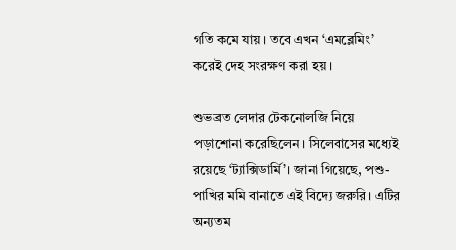গতি কমে যায়। তবে এখন ‘এমব্লেমিং’ করেই দেহ সংরক্ষণ করা হয়।

শুভব্রত লেদার টেকনোলজি নিয়ে পড়াশোনা করেছিলেন। সিলেবাসের মধ্যেই রয়েছে ‘ট্যাক্সিডার্মি’। জানা গিয়েছে, পশু-পাখির মমি বানাতে এই বিদ্যে জরুরি। এটির অন্যতম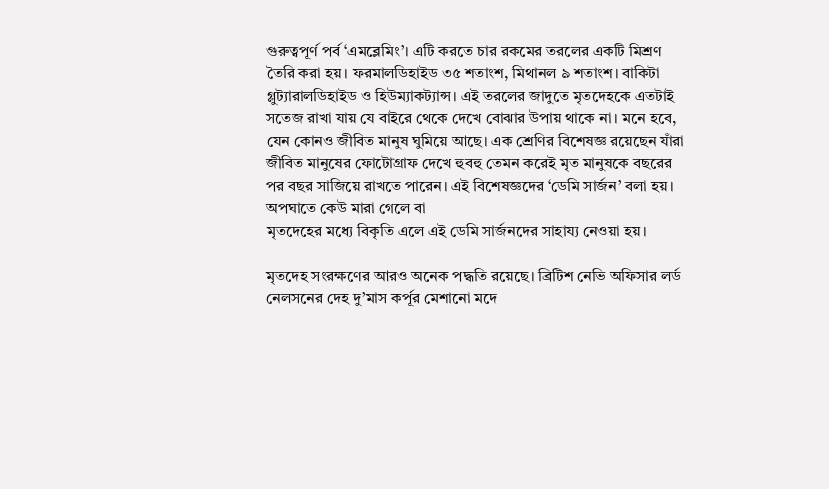গুরুত্বপূর্ণ পর্ব ‘এমব্লেমিং’। এটি করতে চার রকমের তরলের একটি মিশ্রণ তৈরি করা হয়। ফরমালডিহাইড ৩৫ শতাংশ, মিথানল ৯ শতাংশ। বাকিটা গ্লুট্যারালডিহাইড ও হিউম্যাকট্যান্স। এই তরলের জাদুতে মৃতদেহকে এতটাই সতেজ রাখা যায় যে বাইরে থেকে দেখে বোঝার উপায় থাকে না। মনে হবে, যেন কোনও জীবিত মানুষ ঘুমিয়ে আছে। এক শ্রেণির বিশেষজ্ঞ রয়েছেন যাঁরা জীবিত মানুষের ফোটোগ্রাফ দেখে হুবহু তেমন করেই মৃত মানুষকে বছরের পর বছর সাজিয়ে রাখতে পারেন। এই বিশেষজ্ঞদের ‘ডেমি সার্জন’ বলা হয়। অপঘাতে কেউ মারা গেলে বা
মৃতদেহের মধ্যে বিকৃতি এলে এই ডেমি সার্জনদের সাহায্য নেওয়া হয়।

মৃতদেহ সংরক্ষণের আরও অনেক পদ্ধতি রয়েছে। ব্রিটিশ নেভি অফিসার লর্ড নেলসনের দেহ দু’মাস কর্পূর মেশানো মদে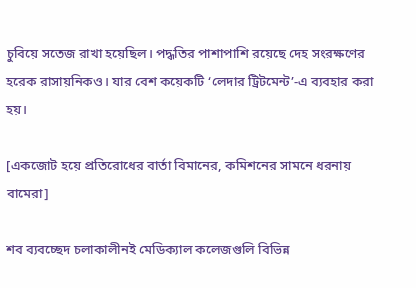চুবিয়ে সতেজ রাখা হয়েছিল। পদ্ধতির পাশাপাশি রয়েছে দেহ সংরক্ষণের হরেক রাসায়নিকও। যার বেশ কয়েকটি ‘লেদার ট্রিটমেন্ট’-এ ব্যবহার করা হয়।

[একজোট হয়ে প্রতিরোধের বার্তা বিমানের, কমিশনের সামনে ধরনায় বামেরা]

শব ব্যবচ্ছেদ চলাকালীনই মেডিক্যাল কলেজগুলি বিভিন্ন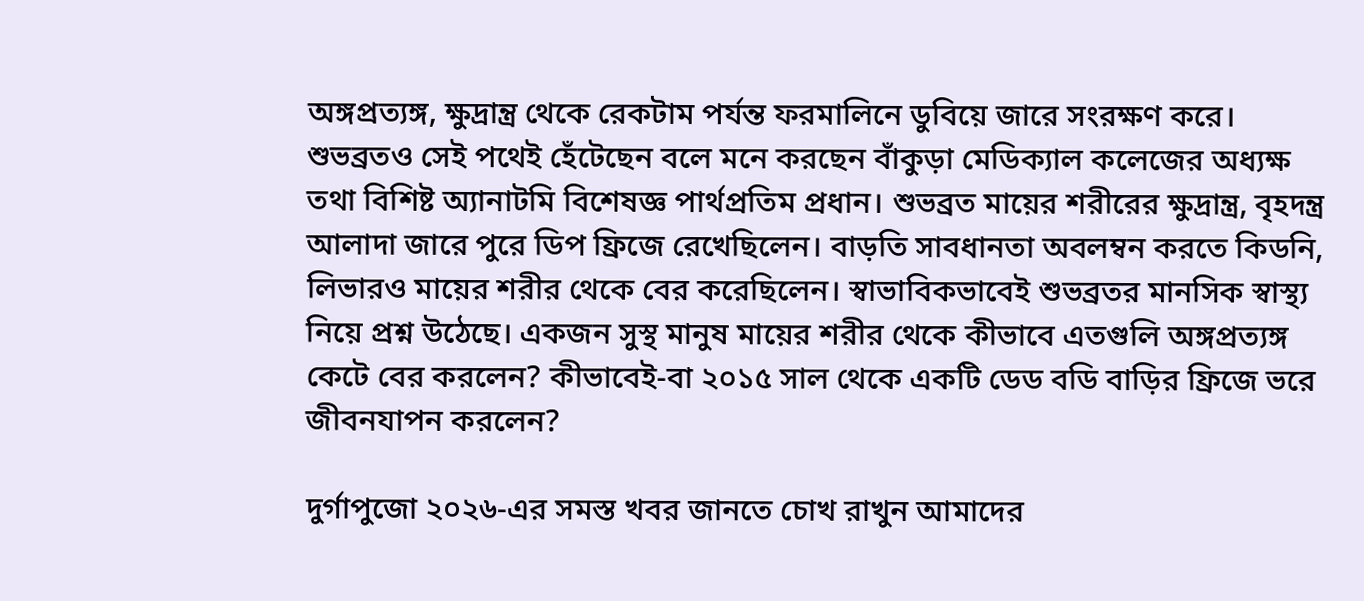অঙ্গপ্রত্যঙ্গ, ক্ষুদ্রান্ত্র থেকে রেকটাম পর্যন্ত ফরমালিনে ডুবিয়ে জারে সংরক্ষণ করে। শুভব্রতও সেই পথেই হেঁটেছেন বলে মনে করছেন বাঁকুড়া মেডিক্যাল কলেজের অধ্যক্ষ তথা বিশিষ্ট অ্যানাটমি বিশেষজ্ঞ পার্থপ্রতিম প্রধান। শুভব্রত মায়ের শরীরের ক্ষুদ্রান্ত্র, বৃহদন্ত্র আলাদা জারে পুরে ডিপ ফ্রিজে রেখেছিলেন। বাড়তি সাবধানতা অবলম্বন করতে কিডনি, লিভারও মায়ের শরীর থেকে বের করেছিলেন। স্বাভাবিকভাবেই শুভব্রতর মানসিক স্বাস্থ্য নিয়ে প্রশ্ন উঠেছে। একজন সুস্থ মানুষ মায়ের শরীর থেকে কীভাবে এতগুলি অঙ্গপ্রত্যঙ্গ কেটে বের করলেন? কীভাবেই-বা ২০১৫ সাল থেকে একটি ডেড বডি বাড়ির ফ্রিজে ভরে জীবনযাপন করলেন?

দুর্গাপুজো ২০২৬-এর সমস্ত খবর জানতে চোখ রাখুন আমাদের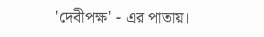'দেবীপক্ষ' - এর পাতায়।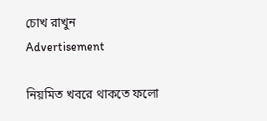চোখ রাখুন
Advertisement

নিয়মিত খবরে থাকতে ফলো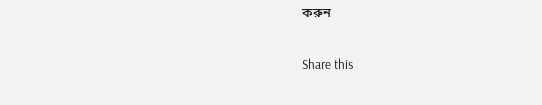করুন

Share this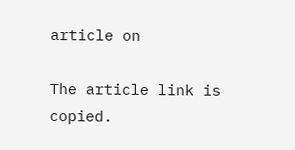article on

The article link is copied.